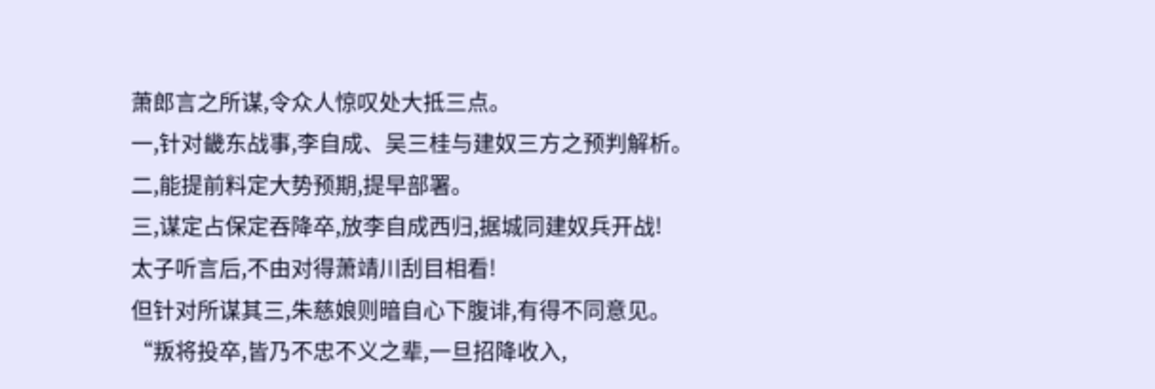萧郎言之所谋,令众人惊叹处大抵三点。
一,针对畿东战事,李自成、吴三桂与建奴三方之预判解析。
二,能提前料定大势预期,提早部署。
三,谋定占保定吞降卒,放李自成西归,据城同建奴兵开战!
太子听言后,不由对得萧靖川刮目相看!
但针对所谋其三,朱慈娘则暗自心下腹诽,有得不同意见。
“叛将投卒,皆乃不忠不义之辈,一旦招降收入,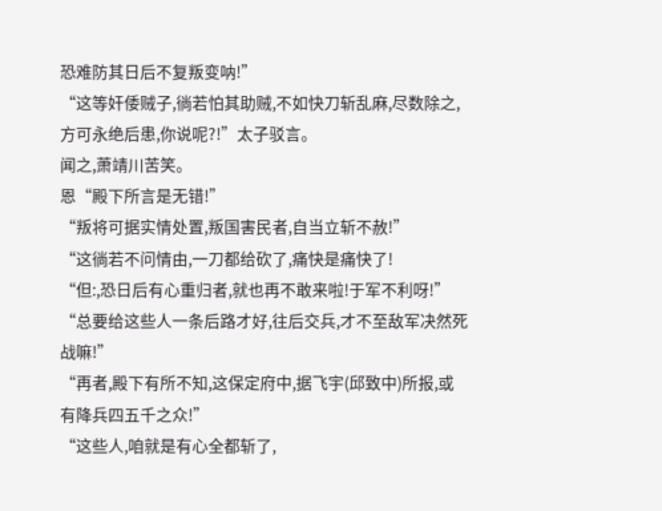恐难防其日后不复叛变呐!”
“这等奸倭贼子,徜若怕其助贼,不如快刀斩乱麻,尽数除之,方可永绝后患,你说呢?!”太子驳言。
闻之,萧靖川苦笑。
恩“殿下所言是无错!”
“叛将可据实情处置,叛国害民者,自当立斩不赦!”
“这徜若不问情由,一刀都给砍了,痛快是痛快了!
“但:,恐日后有心重归者,就也再不敢来啦!于军不利呀!”
“总要给这些人一条后路才好,往后交兵,才不至敌军决然死战嘛!”
“再者,殿下有所不知,这保定府中,据飞宇(邱致中)所报,或有降兵四五千之众!”
“这些人,咱就是有心全都斩了,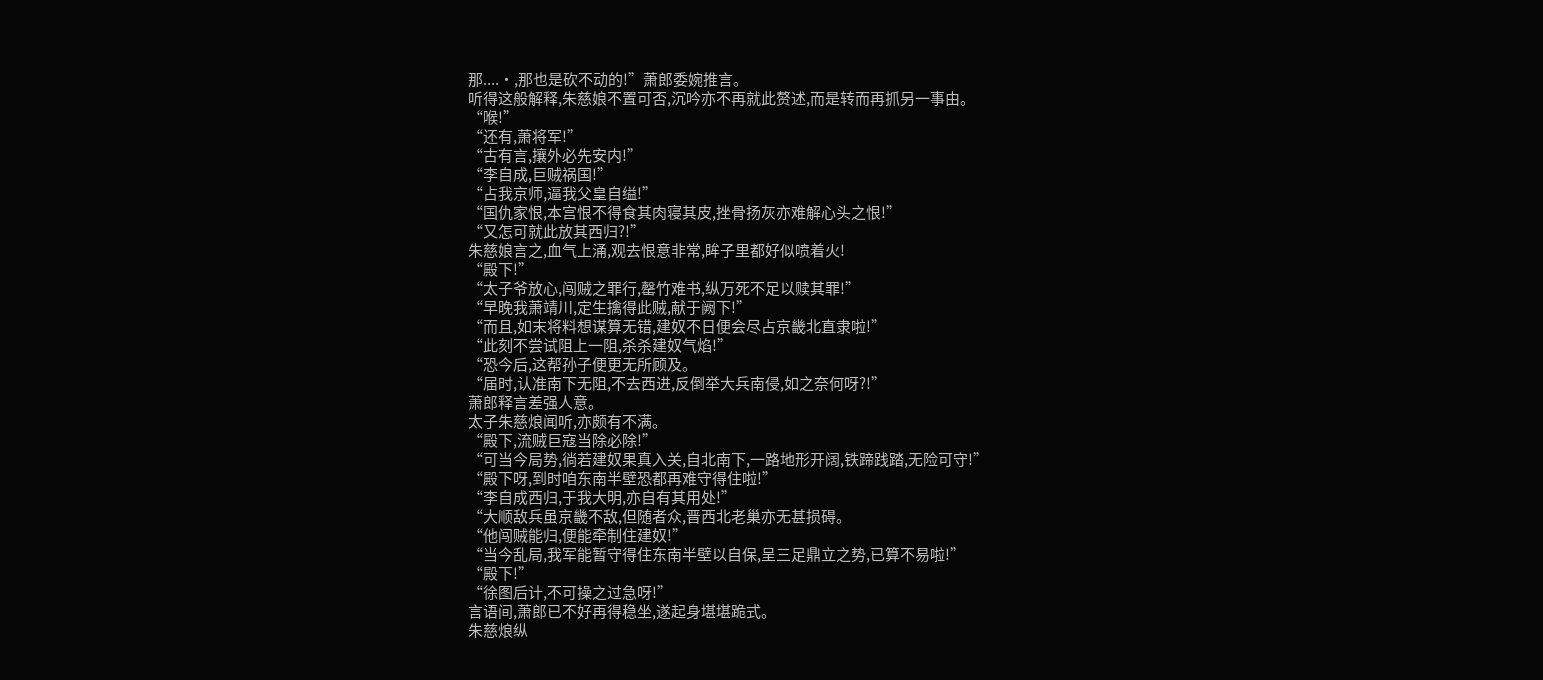那....·,那也是砍不动的!”萧郎委婉推言。
听得这般解释,朱慈娘不置可否,沉吟亦不再就此赘述,而是转而再抓另一事由。
“喉!”
“还有,萧将军!”
“古有言,攘外必先安内!”
“李自成,巨贼祸国!”
“占我京师,逼我父皇自缢!”
“国仇家恨,本宫恨不得食其肉寝其皮,挫骨扬灰亦难解心头之恨!”
“又怎可就此放其西归?!”
朱慈娘言之,血气上涌,观去恨意非常,眸子里都好似喷着火!
“殿下!”
“太子爷放心,闯贼之罪行,罄竹难书,纵万死不足以赎其罪!”
“早晚我萧靖川,定生擒得此贼,献于阙下!”
“而且,如末将料想谋算无错,建奴不日便会尽占京畿北直隶啦!”
“此刻不尝试阻上一阻,杀杀建奴气焰!”
“恐今后,这帮孙子便更无所顾及。
“届时,认准南下无阻,不去西进,反倒举大兵南侵,如之奈何呀?!”
萧郎释言差强人意。
太子朱慈烺闻听,亦颇有不满。
“殿下,流贼巨寇当除必除!”
“可当今局势,徜若建奴果真入关,自北南下,一路地形开阔,铁蹄践踏,无险可守!”
“殿下呀,到时咱东南半壁恐都再难守得住啦!”
“李自成西归,于我大明,亦自有其用处!”
“大顺敌兵虽京畿不敌,但随者众,晋西北老巢亦无甚损碍。
“他闯贼能归,便能牵制住建奴!”
“当今乱局,我军能暂守得住东南半壁以自保,呈三足鼎立之势,已算不易啦!”
“殿下!”
“徐图后计,不可操之过急呀!”
言语间,萧郎已不好再得稳坐,遂起身堪堪跪式。
朱慈烺纵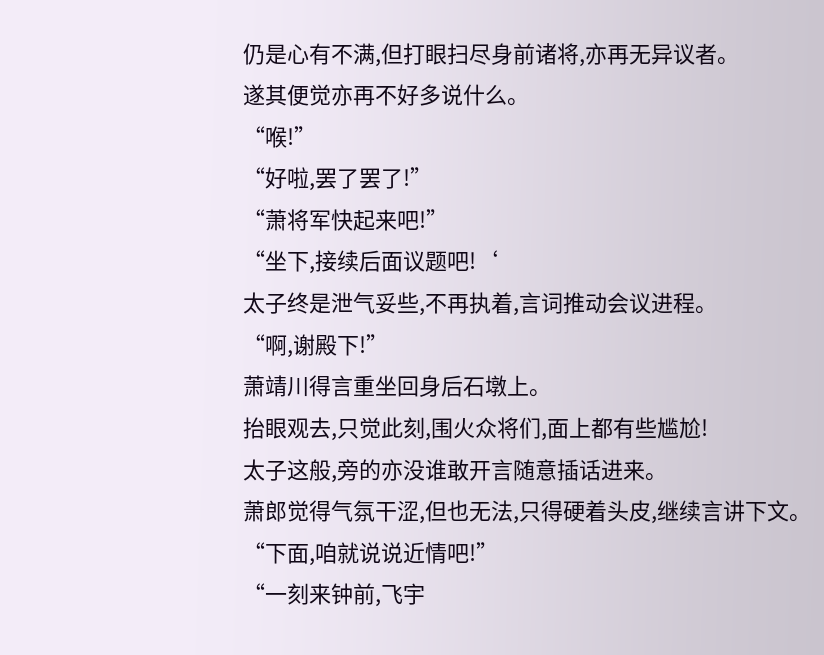仍是心有不满,但打眼扫尽身前诸将,亦再无异议者。
遂其便觉亦再不好多说什么。
“喉!”
“好啦,罢了罢了!”
“萧将军快起来吧!”
“坐下,接续后面议题吧!‘
太子终是泄气妥些,不再执着,言词推动会议进程。
“啊,谢殿下!”
萧靖川得言重坐回身后石墩上。
抬眼观去,只觉此刻,围火众将们,面上都有些尴尬!
太子这般,旁的亦没谁敢开言随意插话进来。
萧郎觉得气氛干涩,但也无法,只得硬着头皮,继续言讲下文。
“下面,咱就说说近情吧!”
“一刻来钟前,飞宇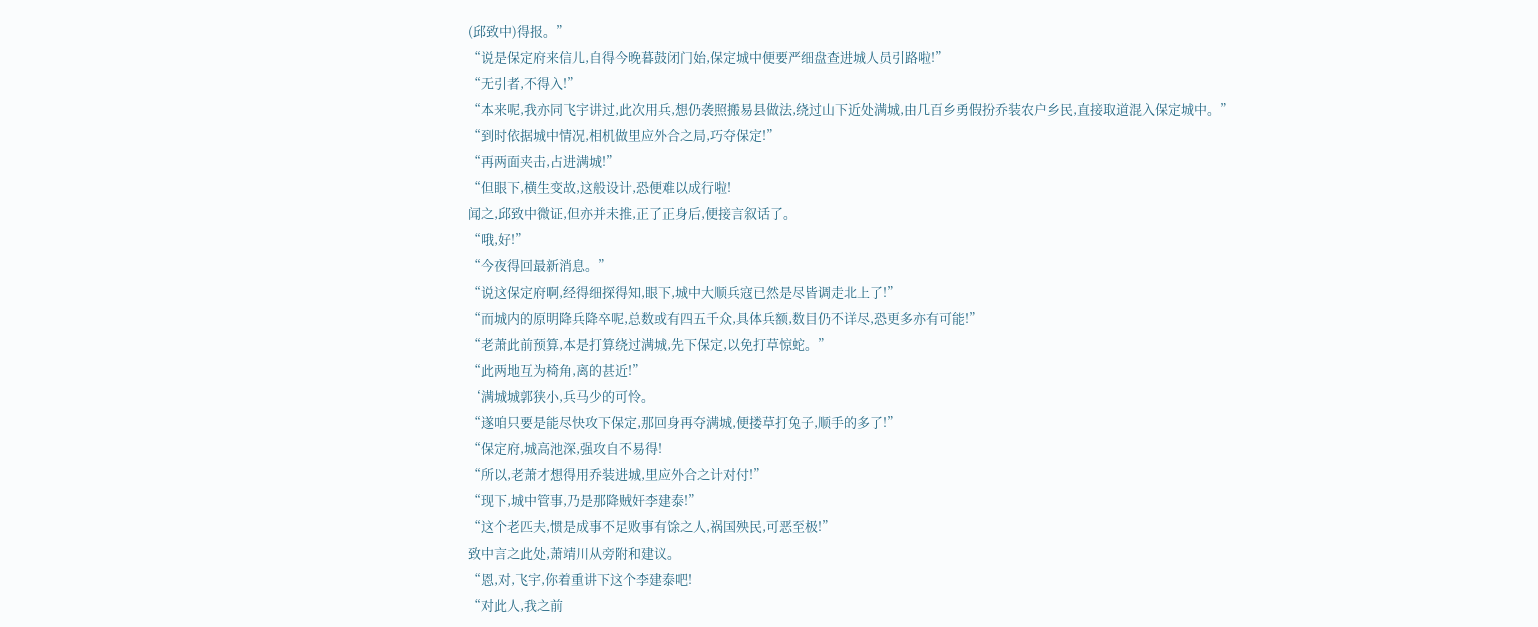(邱致中)得报。”
“说是保定府来信儿,自得今晚暮鼓闭门始,保定城中便要严细盘查进城人员引路啦!”
“无引者,不得入!”
“本来呢,我亦同飞宇讲过,此次用兵,想仍袭照搬易县做法,绕过山下近处满城,由几百乡勇假扮乔装农户乡民,直接取道混入保定城中。”
“到时依据城中情况,相机做里应外合之局,巧夺保定!”
“再两面夹击,占进满城!”
“但眼下,横生变故,这般设计,恐便难以成行啦!
闻之,邱致中微证,但亦并未推,正了正身后,便接言叙话了。
“哦,好!”
“今夜得回最新消息。”
“说这保定府啊,经得细探得知,眼下,城中大顺兵寇已然是尽皆调走北上了!”
“而城内的原明降兵降卒呢,总数或有四五千众,具体兵额,数目仍不详尽,恐更多亦有可能!”
“老萧此前预算,本是打算绕过满城,先下保定,以免打草惊蛇。”
“此两地互为椅角,离的甚近!”
‘满城城郭狭小,兵马少的可怜。
“遂咱只要是能尽快攻下保定,那回身再夺满城,便搂草打兔子,顺手的多了!”
“保定府,城高池深,强攻自不易得!
“所以,老萧才想得用乔装进城,里应外合之计对付!”
“现下,城中管事,乃是那降贼奸李建泰!”
“这个老匹夫,惯是成事不足败事有馀之人,祸国殃民,可恶至极!”
致中言之此处,萧靖川从旁附和建议。
“恩,对,飞宇,你着重讲下这个李建泰吧!
“对此人,我之前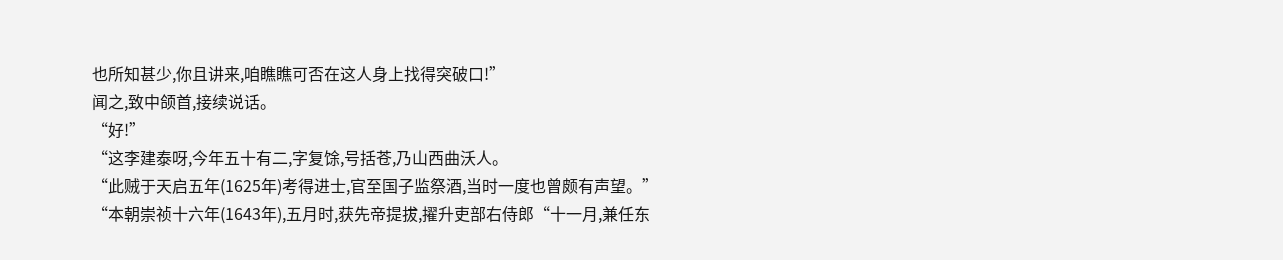也所知甚少,你且讲来,咱瞧瞧可否在这人身上找得突破口!”
闻之,致中颌首,接续说话。
“好!”
“这李建泰呀,今年五十有二,字复馀,号括苍,乃山西曲沃人。
“此贼于天启五年(1625年)考得进士,官至国子监祭酒,当时一度也曾颇有声望。”
“本朝崇祯十六年(1643年),五月时,获先帝提拔,擢升吏部右侍郎“十一月,兼任东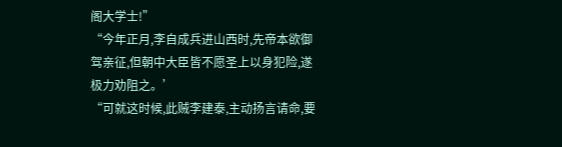阁大学士!”
“今年正月,李自成兵进山西时,先帝本欲御驾亲征,但朝中大臣皆不愿圣上以身犯险,遂极力劝阻之。’
“可就这时候,此贼李建泰,主动扬言请命,要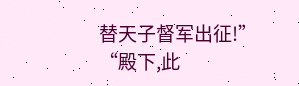替天子督军出征!”
“殿下,此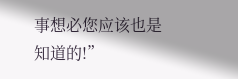事想必您应该也是知道的!”